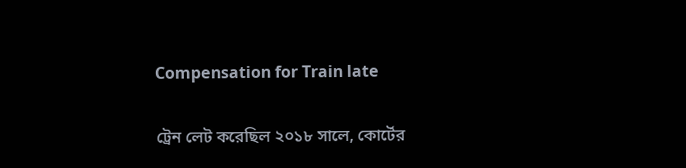Compensation for Train late

ট্রেন লেট করেছিল ২০১৮ সালে, কোর্টের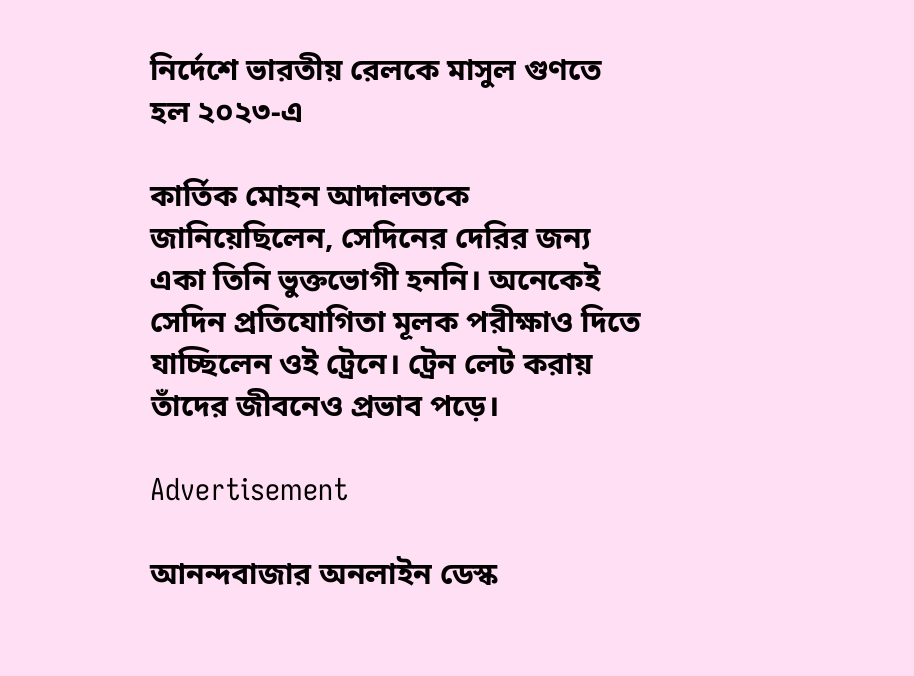নির্দেশে ভারতীয় রেলকে মাসুল গুণতে হল ২০২৩-এ

কার্তিক মোহন আদালতকে জানিয়েছিলেন, সেদিনের দেরির জন্য একা তিনি ভুক্তভোগী হননি। অনেকেই সেদিন প্রতিযোগিতা মূলক পরীক্ষাও দিতে যাচ্ছিলেন ওই ট্রেনে। ট্রেন লেট করায় তাঁদের জীবনেও প্রভাব পড়ে।

Advertisement

আনন্দবাজার অনলাইন ডেস্ক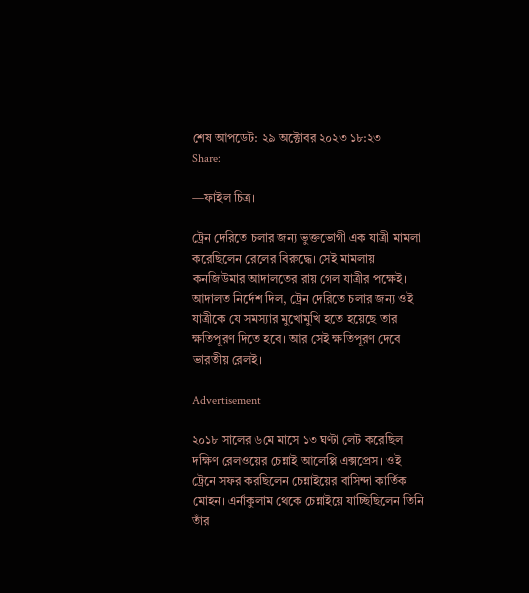শেষ আপডেট: ২৯ অক্টোবর ২০২৩ ১৮:২৩
Share:

—ফাইল চিত্র।

ট্রেন দেরিতে চলার জন্য ভুক্তভোগী এক যাত্রী মামলা করেছিলেন রেলের বিরুদ্ধে। সেই মামলায় কনজিউমার আদালতের রায় গেল যাত্রীর পক্ষেই। আদালত নির্দেশ দিল, ট্রেন দেরিতে চলার জন্য ওই যাত্রীকে যে সমস্যার মুখোমুখি হতে হয়েছে তার ক্ষতিপূরণ দিতে হবে। আর সেই ক্ষতিপূরণ দেবে ভারতীয় রেলই।

Advertisement

২০১৮ সালের ৬মে মাসে ১৩ ঘণ্টা লেট করেছিল দক্ষিণ রেলওয়ের চেন্নাই আলেপ্পি এক্সপ্রেস। ওই ট্রেনে সফর করছিলেন চেন্নাইয়ের বাসিন্দা কার্তিক মোহন। এর্নাকুলাম থেকে চেন্নাইয়ে যাচ্ছিছিলেন তিনি তাঁর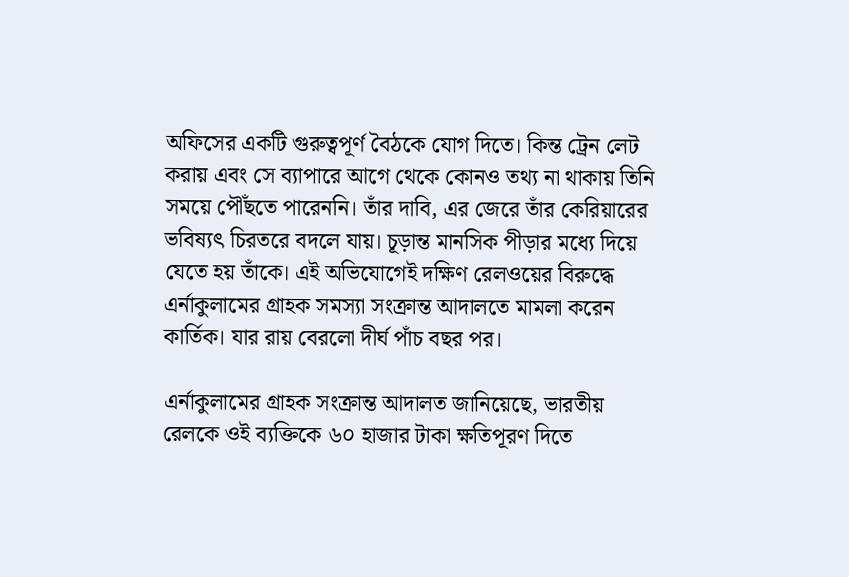অফিসের একটি গুরুত্বপূর্ণ বৈঠকে যোগ দিতে। কিন্ত ট্রেন লেট করায় এবং সে ব্যাপারে আগে থেকে কোনও তথ্য না থাকায় তিনি সময়ে পৌঁছতে পারেননি। তাঁর দাবি, এর জেরে তাঁর কেরিয়ারের ভবিষ্যৎ চিরতরে বদলে যায়। চূড়ান্ত মানসিক পীড়ার মধ্যে দিয়ে যেতে হয় তাঁকে। এই অভিযোগেই দক্ষিণ রেলওয়ের বিরুদ্ধে এর্নাকুলামের গ্রাহক সমস্যা সংক্রান্ত আদালতে মামলা করেন কার্তিক। যার রায় বেরলো দীর্ঘ পাঁচ বছর পর।

এর্নাকুলামের গ্রাহক সংক্রান্ত আদালত জানিয়েছে, ভারতীয় রেলকে ওই ব্যক্তিকে ৬০ হাজার টাকা ক্ষতিপূরণ দিতে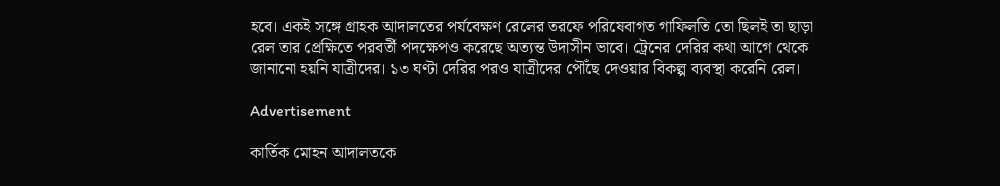হবে। একই সঙ্গে গ্রাহক আদালতের পর্যবেক্ষণ রেলের তরফে পরিষেবাগত গাফিলতি তো ছিলই তা ছাড়া রেল তার প্রেক্ষিতে পরবর্তী পদক্ষেপও করেছে অত্যন্ত উদাসীন ভাবে। ট্রেনের দেরির কথা আগে থেকে জানানো হয়নি যাত্রীদের। ১৩ ঘণ্টা দেরির পরও যাত্রীদের পৌঁছে দেওয়ার বিকল্প ব্যবস্থা করেনি রেল।

Advertisement

কার্তিক মোহন আদালতকে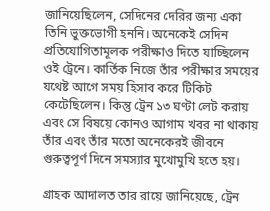জানিয়েছিলেন, সেদিনের দেরির জন্য একা তিনি ভুক্তভোগী হননি। অনেকেই সেদিন প্রতিযোগিতামূলক পরীক্ষাও দিতে যাচ্ছিলেন ওই ট্রেনে। কার্তিক নিজে তাঁর পরীক্ষার সময়ের যথেষ্ট আগে সময় হিসাব করে টিকিট কেটেছিলেন। কিন্তু ট্রেন ১৩ ঘণ্টা লেট করায় এবং সে বিষয়ে কোনও আগাম খবর না থাকায় তাঁর এবং তাঁর মতো অনেকেরই জীবনে গুরুত্বপূর্ণ দিনে সমস্যার মুখোমুখি হতে হয়।

গ্রাহক আদালত তার রায়ে জানিয়েছে, ট্রেন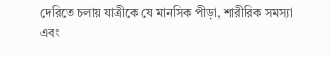দেরিতে চলায় যাত্রীকে যে মানসিক পীড়া, শারীরিক সমস্যা এব‌ং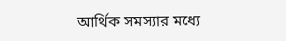আর্থিক সমস্যার মধ্যে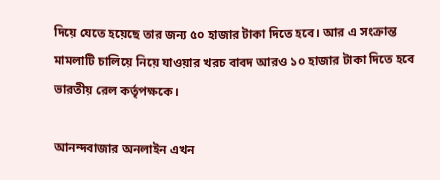দিয়ে যেতে হয়েছে তার জন্য ৫০ হাজার টাকা দিতে হবে। আর এ সংক্রান্ত মামলাটি চালিয়ে নিয়ে যাওয়ার খরচ বাবদ আরও ১০ হাজার টাকা দিতে হবে ভারতীয় রেল কর্তৃপক্ষকে।

আনন্দবাজার অনলাইন এখন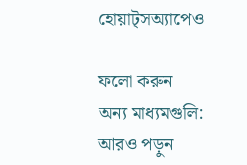হোয়াট্‌সঅ্যাপেও

ফলো করুন
অন্য মাধ্যমগুলি:
আরও পড়ুন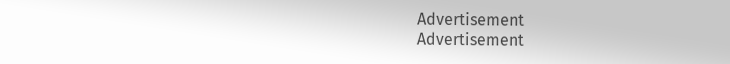Advertisement
Advertisement